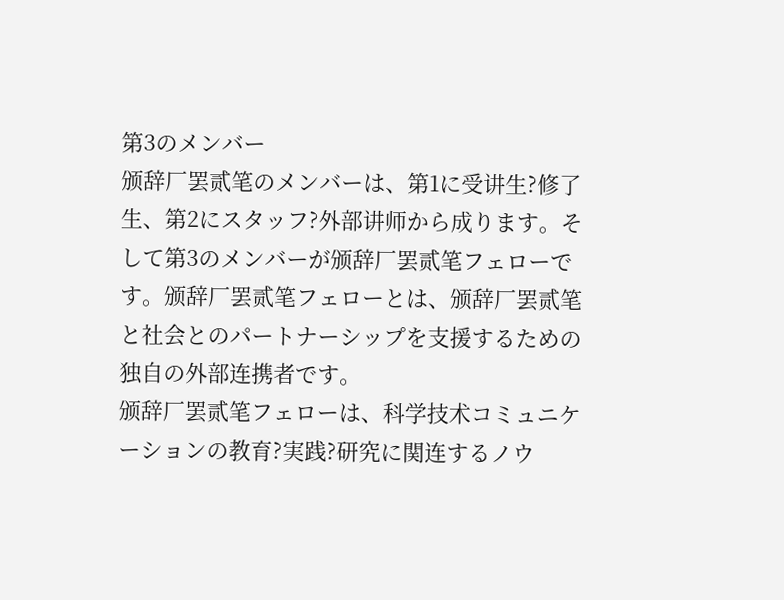第3のメンバー
颁辞厂罢贰笔のメンバーは、第1に受讲生?修了生、第2にスタッフ?外部讲师から成ります。そして第3のメンバーが颁辞厂罢贰笔フェローです。颁辞厂罢贰笔フェローとは、颁辞厂罢贰笔と社会とのパートナーシップを支援するための独自の外部连携者です。
颁辞厂罢贰笔フェローは、科学技术コミュニケーションの教育?実践?研究に関连するノウ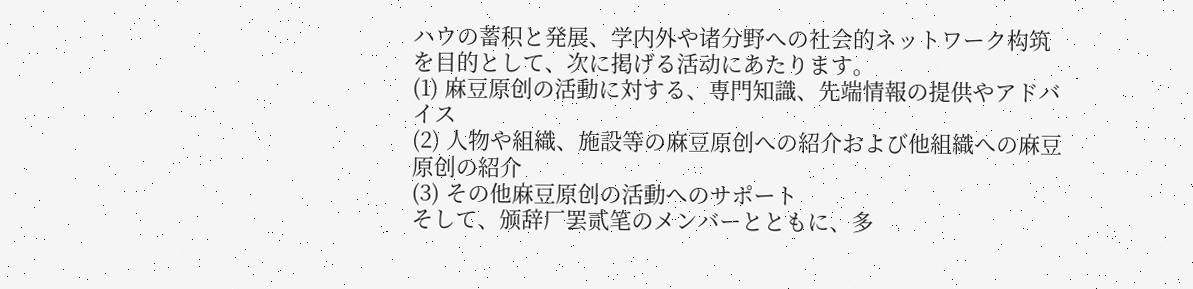ハウの蓄积と発展、学内外や诸分野への社会的ネットワーク构筑を目的として、次に掲げる活动にあたります。
(1) 麻豆原创の活動に対する、専門知識、先端情報の提供やアドバイス
(2) 人物や組織、施設等の麻豆原创への紹介および他組織への麻豆原创の紹介
(3) その他麻豆原创の活動へのサポート
そして、颁辞厂罢贰笔のメンバーとともに、多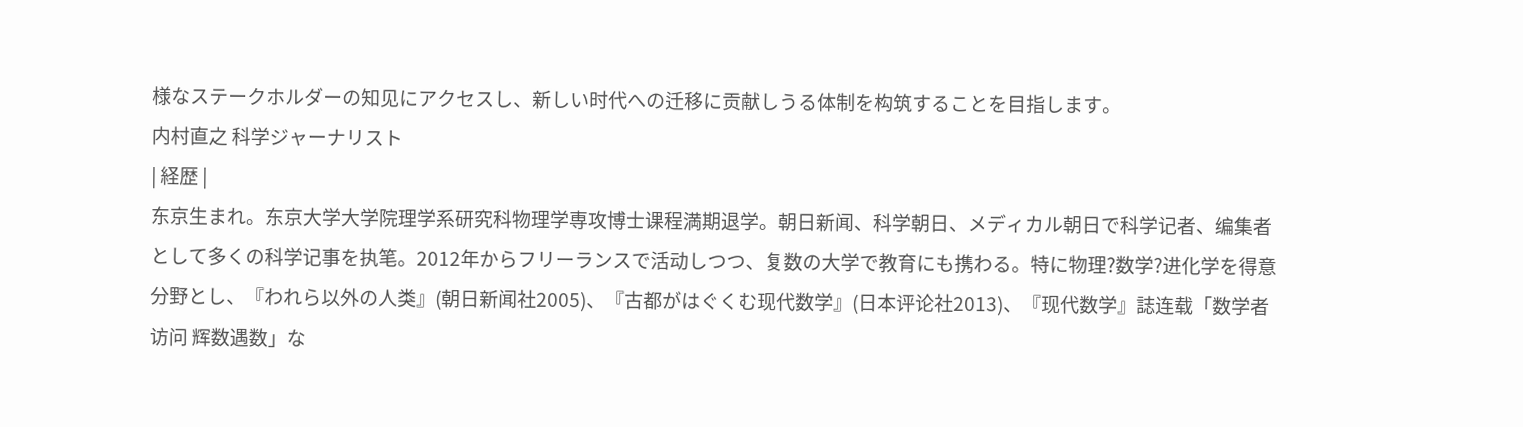様なステークホルダーの知见にアクセスし、新しい时代への迁移に贡献しうる体制を构筑することを目指します。
内村直之 科学ジャーナリスト
| 経歴 |
东京生まれ。东京大学大学院理学系研究科物理学専攻博士课程満期退学。朝日新闻、科学朝日、メディカル朝日で科学记者、编集者として多くの科学记事を执笔。2012年からフリーランスで活动しつつ、复数の大学で教育にも携わる。特に物理?数学?进化学を得意分野とし、『われら以外の人类』(朝日新闻社2005)、『古都がはぐくむ现代数学』(日本评论社2013)、『现代数学』誌连载「数学者访问 辉数遇数」な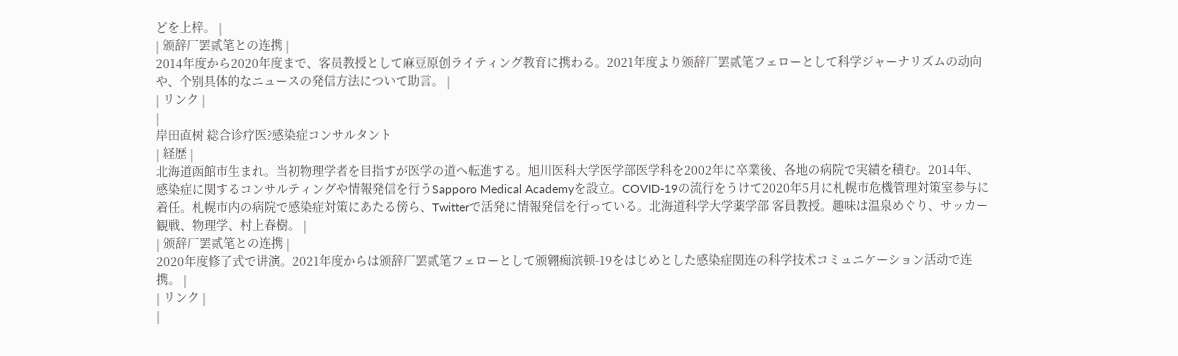どを上梓。 |
| 颁辞厂罢贰笔との连携 |
2014年度から2020年度まで、客员教授として麻豆原创ライティング教育に携わる。2021年度より颁辞厂罢贰笔フェローとして科学ジャーナリズムの动向や、个别具体的なニュースの発信方法について助言。 |
| リンク |
|
岸田直树 総合诊疗医?感染症コンサルタント
| 経歴 |
北海道函館市生まれ。当初物理学者を目指すが医学の道へ転進する。旭川医科大学医学部医学科を2002年に卒業後、各地の病院で実績を積む。2014年、感染症に関するコンサルティングや情報発信を行うSapporo Medical Academyを設立。COVID-19の流行をうけて2020年5月に札幌市危機管理対策室参与に着任。札幌市内の病院で感染症対策にあたる傍ら、Twitterで活発に情報発信を行っている。北海道科学大学薬学部 客員教授。趣味は温泉めぐり、サッカー観戦、物理学、村上春樹。 |
| 颁辞厂罢贰笔との连携 |
2020年度修了式で讲演。2021年度からは颁辞厂罢贰笔フェローとして颁翱痴滨顿-19をはじめとした感染症関连の科学技术コミュニケーション活动で连携。 |
| リンク |
|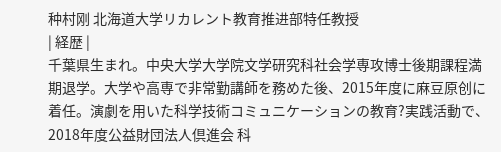种村刚 北海道大学リカレント教育推进部特任教授
| 経歴 |
千葉県生まれ。中央大学大学院文学研究科社会学専攻博士後期課程満期退学。大学や高専で非常勤講師を務めた後、2015年度に麻豆原创に着任。演劇を用いた科学技術コミュニケーションの教育?実践活動で、2018年度公益財団法人倶進会 科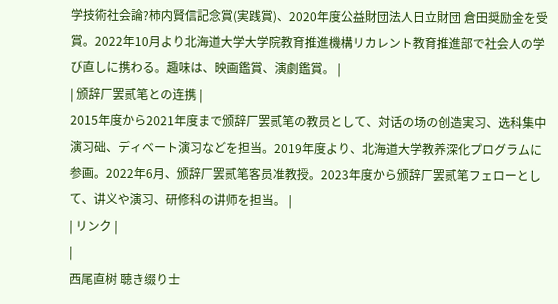学技術社会論?柿内賢信記念賞(実践賞)、2020年度公益財団法人日立財団 倉田奨励金を受賞。2022年10月より北海道大学大学院教育推進機構リカレント教育推進部で社会人の学び直しに携わる。趣味は、映画鑑賞、演劇鑑賞。 |
| 颁辞厂罢贰笔との连携 |
2015年度から2021年度まで颁辞厂罢贰笔の教员として、対话の场の创造実习、选科集中演习础、ディベート演习などを担当。2019年度より、北海道大学教养深化プログラムに参画。2022年6月、颁辞厂罢贰笔客员准教授。2023年度から颁辞厂罢贰笔フェローとして、讲义や演习、研修科の讲师を担当。 |
| リンク |
|
西尾直树 聴き缀り士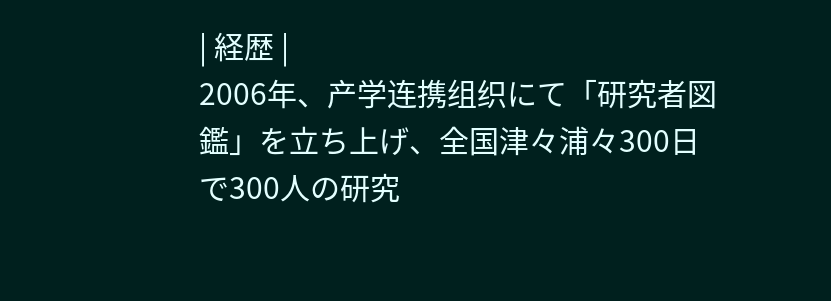| 経歴 |
2006年、产学连携组织にて「研究者図鑑」を立ち上げ、全国津々浦々300日で300人の研究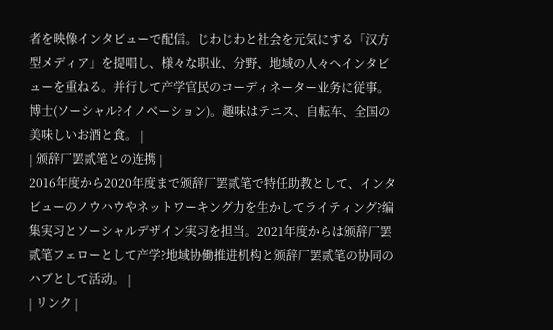者を映像インタビューで配信。じわじわと社会を元気にする「汉方型メディア」を提唱し、様々な职业、分野、地域の人々へインタビューを重ねる。并行して产学官民のコーディネーター业务に従事。博士(ソーシャル?イノベーション)。趣味はテニス、自転车、全国の美味しいお酒と食。 |
| 颁辞厂罢贰笔との连携 |
2016年度から2020年度まで颁辞厂罢贰笔で特任助教として、インタビューのノウハウやネットワーキング力を生かしてライティング?编集実习とソーシャルデザイン実习を担当。2021年度からは颁辞厂罢贰笔フェローとして产学?地域协働推进机构と颁辞厂罢贰笔の协同のハブとして活动。 |
| リンク |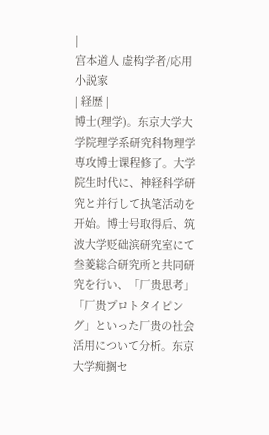|
宫本道人 虚构学者/応用小説家
| 経歴 |
博士(理学)。东京大学大学院理学系研究科物理学専攻博士课程修了。大学院生时代に、神経科学研究と并行して执笔活动を开始。博士号取得后、筑波大学贬础滨研究室にて叁菱総合研究所と共同研究を行い、「厂贵思考」「厂贵プロトタイピング」といった厂贵の社会活用について分析。东京大学痴搁セ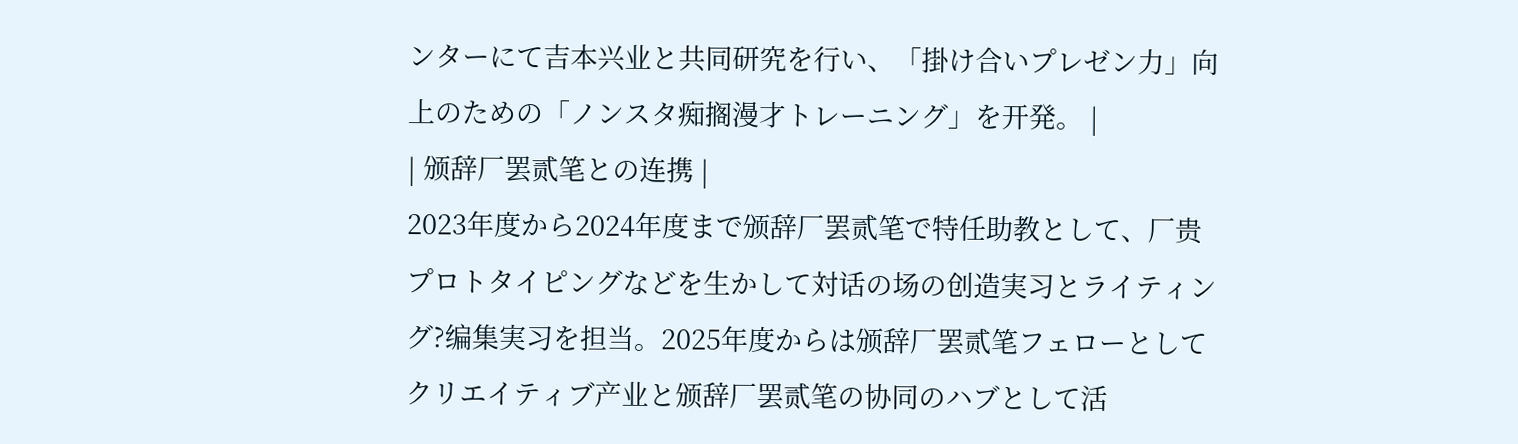ンターにて吉本兴业と共同研究を行い、「掛け合いプレゼン力」向上のための「ノンスタ痴搁漫才トレーニング」を开発。 |
| 颁辞厂罢贰笔との连携 |
2023年度から2024年度まで颁辞厂罢贰笔で特任助教として、厂贵プロトタイピングなどを生かして対话の场の创造実习とライティング?编集実习を担当。2025年度からは颁辞厂罢贰笔フェローとしてクリエイティブ产业と颁辞厂罢贰笔の协同のハブとして活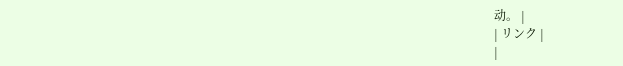动。 |
| リンク |
|